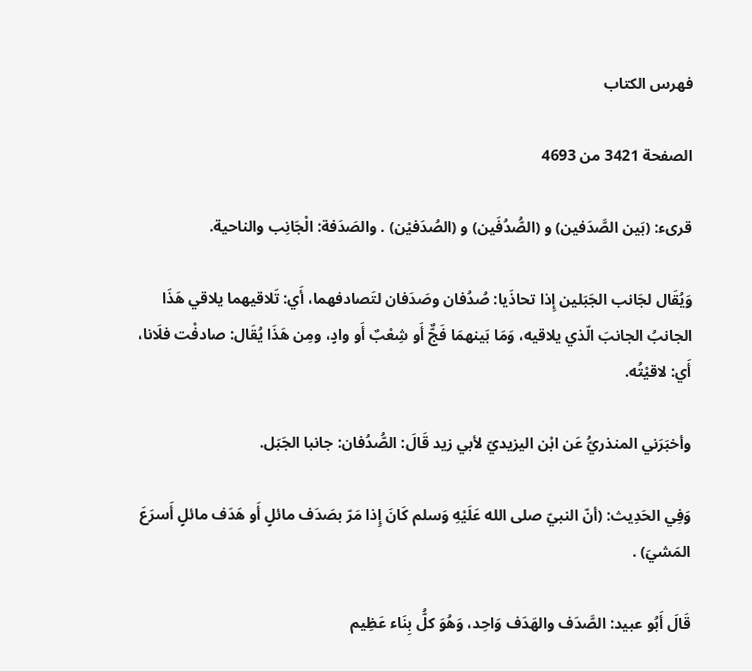فهرس الكتاب

الصفحة 3421 من 4693

قرىء: (بَين الصَّدَفين) و (الصُّدُفَين) و (الصُدَفيْن) . والصَدَفة: الْجَانِب والناحية.

وَيُقَال لجَانب الجَبَلين إِذا تحاذَيا: صُدُفان وصَدَفان لتَصادفهما، أَي: تَلاقيهما يلاقي هَذَا الجانبُ الجانبَ الّذي يلاقيه، وَمَا بَينهمَا فَجٌّ أَو شِعْبٌ أَو وادٍ، ومِن هَذَا يُقَال: صادفْت فلَانا، أَي: لاقيْتُه.

وأخبَرَني المنذريُّ عَن ابْن اليزيديّ لأبي زيد قَالَ: الصُّدُفان: جانبا الجَبَل.

وَفِي الحَدِيث: (أنّ النبيّ صلى الله عَلَيْهِ وَسلم كَانَ إِذا مَرّ بصَدَف مائلٍ أَو هَدَف مائلٍ أَسرَعَ المَشيَ) .

قَالَ أَبُو عبيد: الصَّدَف والهَدَف وَاحِد، وَهُوَ كلُّ بِنَاء عَظِيم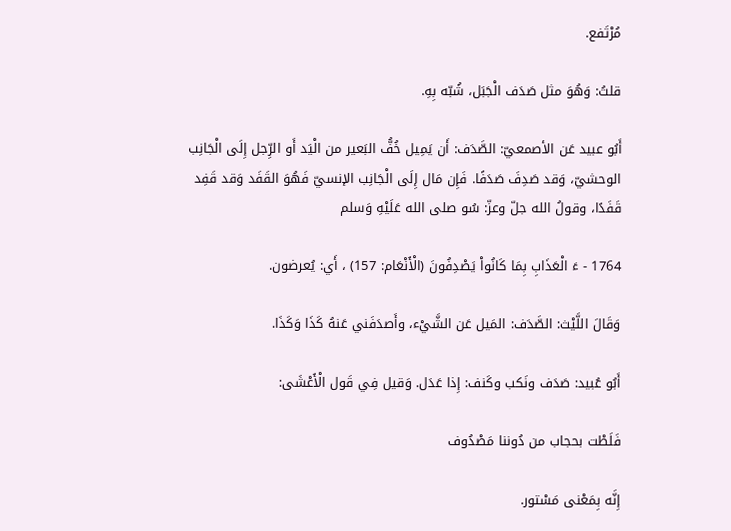مُرْتَفع.

قلتُ: وَهُوَ مثل صَدَف الْجَبَل، شُبّه بِهِ.

أَبُو عبيد عَن الأصمعيّ: الصَّدَف: أَن يَمِيل خُفُّ البَعير من الْيَد أَو الرِّجل إِلَى الْجَانِب الوحشيّ، وَقد صَدِفَ صَدَفًا. فَإِن مَال إِلَى الْجَانِب الإنسيّ فَهُوَ القَفَد وَقد قَفِد قَفَدًا، وقولُ الله جلّ وعزّ: سُو صلى الله عَلَيْهِ وَسلم

1764 - ءَ الْعَذَابِ بِمَا كَانُواْ يَصْدِفُونَ (الْأَنْعَام: 157) ، أَي: يُعرضون.

وَقَالَ اللَّيْث: الصَّدَف: المَيل عَن الشَّيْء، وأَصدَفَني عَنهُ كَذَا وَكَذَا.

أَبُو عُبيد: صَدَف ونَكب وكَنف: إِذا عَدَل. وَقيل فِي قَول الْأَعْشَى:

فَلَطْت بحجاب من دُوننا مَصْدُوف

إِنَّه بِمَعْنى مَسْتور.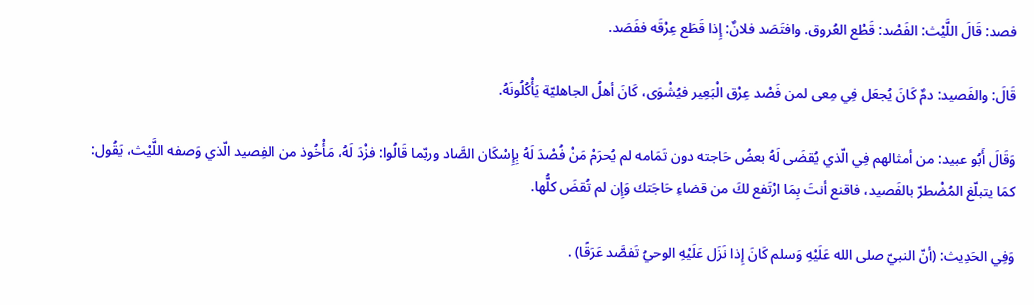فصد: قَالَ اللَّيْث: الفَصْد: قَطْع العُروق. وافتَصَد فلانٌ: إِذا قَطَع عِرْقَه ففَصَد.

قَالَ: والفَصيد: دمٌ كَانَ يُجعَل فِي مِعى لمن فَصْد عِرْق الْبَعِير فيُشْوَى، كَانَ أهلُ الجاهليّة يَأْكُلُونَهُ.

وَقَالَ أَبُو عبيد: من أمثالهم فِي الّذي يُقضَى لَهُ بعضُ حَاجته دون تَمَامه لم يُحرَمْ مَنْ فُصْدَ لَهُ بِإِسْكَان الصَّاد وربّما قَالُوا: فزْدَ لَهُ، مَأْخُوذ من الفِصيد الّذي وَصفه اللَّيْث، يَقُول: كمَا يتبلّغ المُضْطرّ بالفَصيد، فاقنع أنتَ بِمَا ارْتَفع لكَ من قضاءِ حَاجَتك وَإِن لم تُقضَ كلُّها.

وَفِي الحَدِيث: (أنّ النبيّ صلى الله عَلَيْهِ وَسلم كَانَ إِذا نَزَل عَلَيْهِ الوحيُ تَفصَّد عَرَقًا) .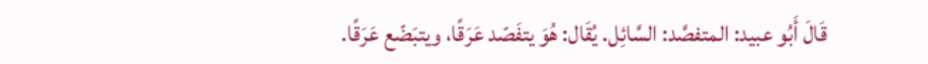قَالَ أَبُو عبيد: المتفصَّد: السَّائِل. يُقَال: هُوَ يتفَصّد عَرَقًا، ويتبَضّع عَرَقًا.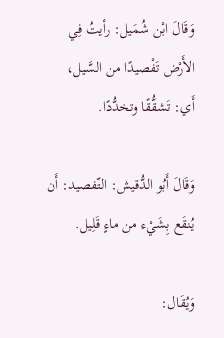وَقَالَ ابْن شُمَيل: رأيتُ فِي الأَرْض تَفْصيدًا من السَّيل، أَي: تَشقُّقًا وتخدُّدًا.

وَقَالَ أَبُو الدُّقيش: التّفصيد: أَن يُنقَع بِشَيْء من ماءٍ قَلِيل.

وَيُقَال: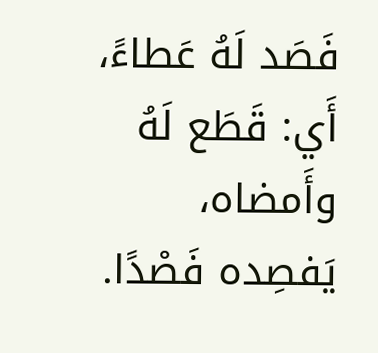فَصَد لَهُ عَطاءً، أَي: قَطَع لَهُ وأَمضاه، يَفصِده فَصْدًا.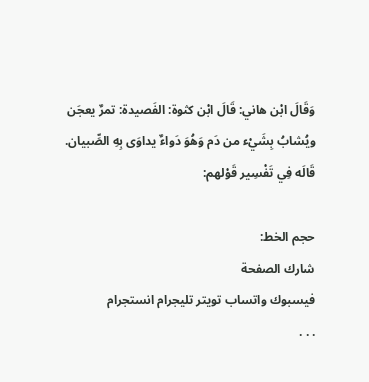وَقَالَ ابْن هاني: قَالَ ابْن كثوة: الفَصيدة: تمرٌ يعجَن ويُشابُ بِشَيْء من دَم وَهُوَ دَواءٌ يداوَى بِهِ الصِّبيان. قَالَه فِي تَفْسِير قَوْلهم:

حجم الخط:
شارك الصفحة
فيسبوك واتساب تويتر تليجرام انستجرام
. . .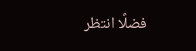فضلًا انتظر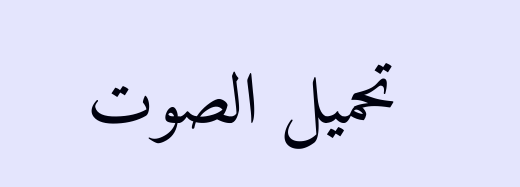تحميل الصوت